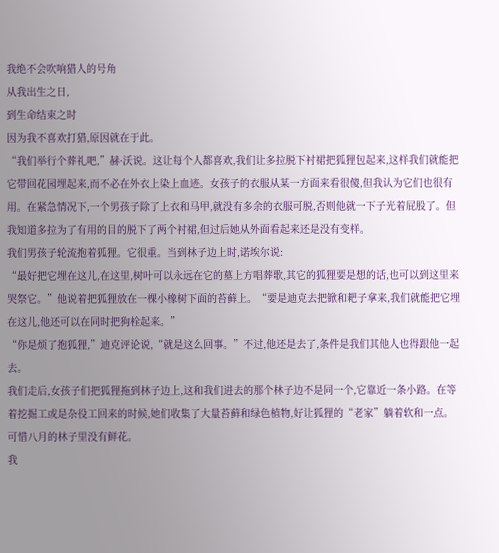我绝不会吹响猎人的号角
从我出生之日,
到生命结束之时
因为我不喜欢打猎,原因就在于此。
“我们举行个葬礼吧,”赫·沃说。这让每个人都喜欢,我们让多拉脱下衬裙把狐狸包起来,这样我们就能把它带回花园埋起来,而不必在外衣上染上血迹。女孩子的衣服从某一方面来看很傻,但我认为它们也很有用。在紧急情况下,一个男孩子除了上衣和马甲,就没有多余的衣服可脱,否则他就一下子光着屁股了。但我知道多拉为了有用的目的脱下了两个衬裙,但过后她从外面看起来还是没有变样。
我们男孩子轮流抱着狐狸。它很重。当到林子边上时,诺埃尔说:
“最好把它埋在这儿,在这里,树叶可以永远在它的墓上方唱葬歌,其它的狐狸要是想的话,也可以到这里来哭祭它。”他说着把狐狸放在一棵小橡树下面的苔藓上。“要是迪克去把锨和耙子拿来,我们就能把它埋在这儿,他还可以在同时把狗栓起来。”
“你是烦了抱狐狸,”迪克评论说,“就是这么回事。”不过,他还是去了,条件是我们其他人也得跟他一起去。
我们走后,女孩子们把狐狸拖到林子边上,这和我们进去的那个林子边不是同一个,它靠近一条小路。在等着挖掘工或是杂役工回来的时候,她们收集了大量苔藓和绿色植物,好让狐狸的“老家”躺着软和一点。可惜八月的林子里没有鲜花。
我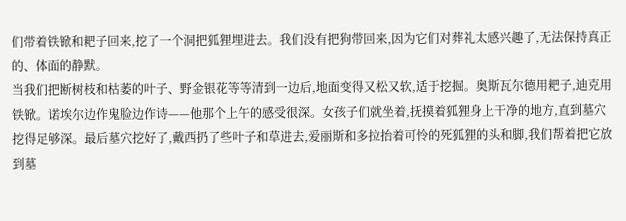们带着铁锨和耙子回来,挖了一个洞把狐狸埋进去。我们没有把狗带回来,因为它们对葬礼太感兴趣了,无法保持真正的、体面的静默。
当我们把断树枝和枯萎的叶子、野金银花等等清到一边后,地面变得又松又软,适于挖掘。奥斯瓦尔德用耙子,迪克用铁锨。诺埃尔边作鬼脸边作诗——他那个上午的感受很深。女孩子们就坐着,抚摸着狐狸身上干净的地方,直到墓穴挖得足够深。最后墓穴挖好了,戴西扔了些叶子和草进去,爱丽斯和多拉抬着可怜的死狐狸的头和脚,我们帮着把它放到墓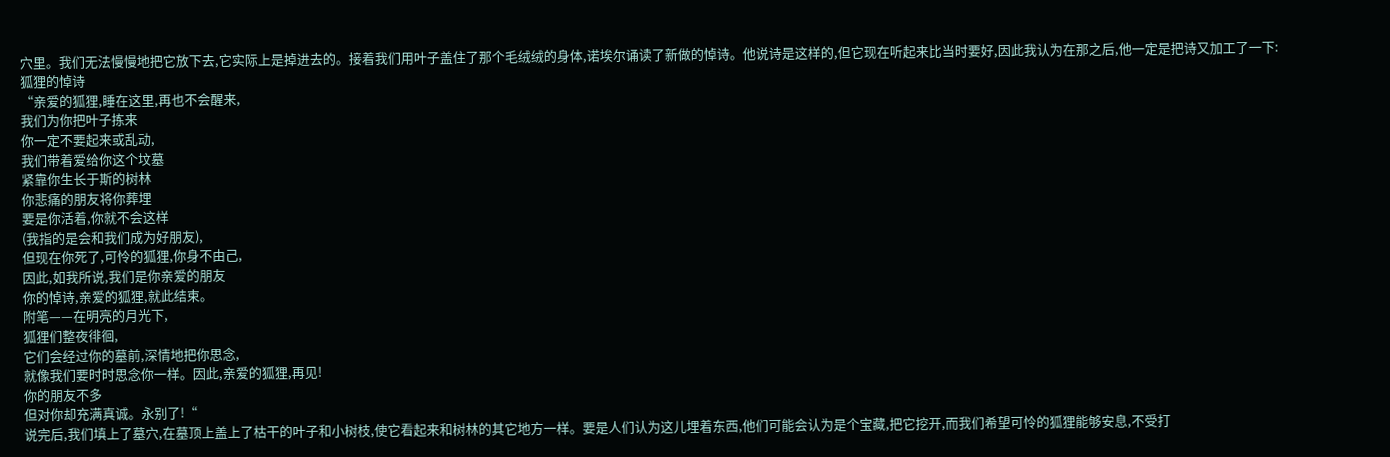穴里。我们无法慢慢地把它放下去,它实际上是掉进去的。接着我们用叶子盖住了那个毛绒绒的身体,诺埃尔诵读了新做的悼诗。他说诗是这样的,但它现在听起来比当时要好,因此我认为在那之后,他一定是把诗又加工了一下:
狐狸的悼诗
“亲爱的狐狸,睡在这里,再也不会醒来,
我们为你把叶子拣来
你一定不要起来或乱动,
我们带着爱给你这个坟墓
紧靠你生长于斯的树林
你悲痛的朋友将你葬埋
要是你活着,你就不会这样
(我指的是会和我们成为好朋友),
但现在你死了,可怜的狐狸,你身不由己,
因此,如我所说,我们是你亲爱的朋友
你的悼诗,亲爱的狐狸,就此结束。
附笔——在明亮的月光下,
狐狸们整夜徘徊,
它们会经过你的墓前,深情地把你思念,
就像我们要时时思念你一样。因此,亲爱的狐狸,再见!
你的朋友不多
但对你却充满真诚。永别了!“
说完后,我们填上了墓穴,在墓顶上盖上了枯干的叶子和小树枝,使它看起来和树林的其它地方一样。要是人们认为这儿埋着东西,他们可能会认为是个宝藏,把它挖开,而我们希望可怜的狐狸能够安息,不受打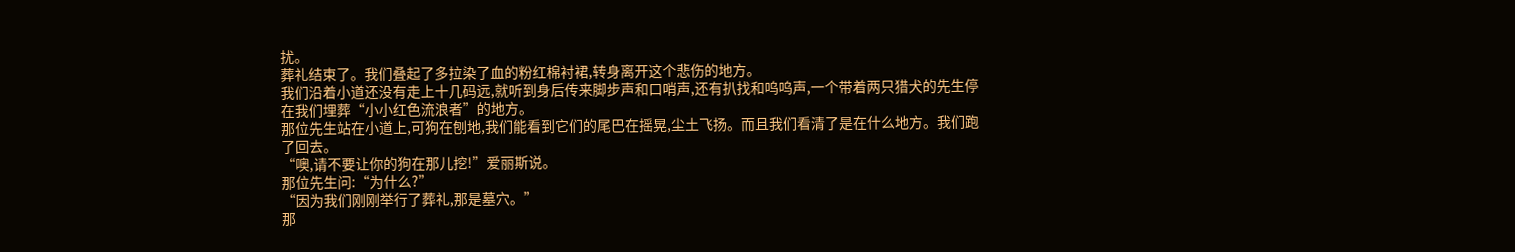扰。
葬礼结束了。我们叠起了多拉染了血的粉红棉衬裙,转身离开这个悲伤的地方。
我们沿着小道还没有走上十几码远,就听到身后传来脚步声和口哨声,还有扒找和呜呜声,一个带着两只猎犬的先生停在我们埋葬“小小红色流浪者”的地方。
那位先生站在小道上,可狗在刨地,我们能看到它们的尾巴在摇晃,尘土飞扬。而且我们看清了是在什么地方。我们跑了回去。
“噢,请不要让你的狗在那儿挖!”爱丽斯说。
那位先生问:“为什么?”
“因为我们刚刚举行了葬礼,那是墓穴。”
那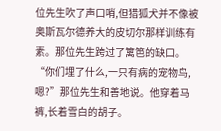位先生吹了声口哨,但猎狐犬并不像被奥斯瓦尔德养大的皮切尔那样训练有素。那位先生跨过了篱笆的缺口。
“你们埋了什么,一只有病的宠物鸟,嗯?”那位先生和善地说。他穿着马裤,长着雪白的胡子。